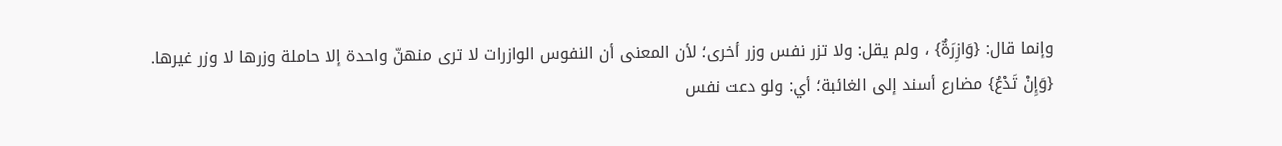وإنما قال: {وَازِرَةٌ} ، ولم يقل: ولا تزر نفس وزر أخرى؛ لأن المعنى أن النفوس الوازرات لا ترى منهنّ واحدة إلا حاملة وزرها لا وزر غيرها.
{وَإِنْ تَدْعُ} مضارع أسند إلى الغائبة؛ أي: ولو دعت نفس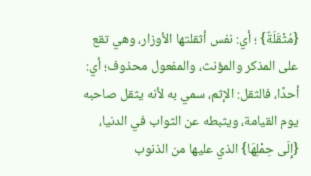{مُثْقَلَةٌ} ؛ أي: نفس أثقلتها الأوزار، وهي تقع على المذكر والمؤنث، والمفعول محذوف؛ أي: أحدًا، فالثقل: الإثم، سمي به لأنه يثقل صاحبه يوم القيامة، ويثبطه عن الثواب في الدنيا، {إِلَى حِمْلِهَا} الذي عليها من الذنوب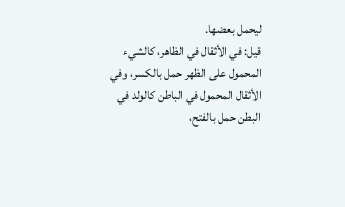ليحمل بعضها.
قيل: في الأثقال في الظاهر، كالشيء المحمول على الظهر حمل بالكسر، وفي الأثقال المحمول في الباطن كالولد في البطن حمل بالفتح،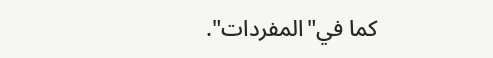كما في"المفردات".